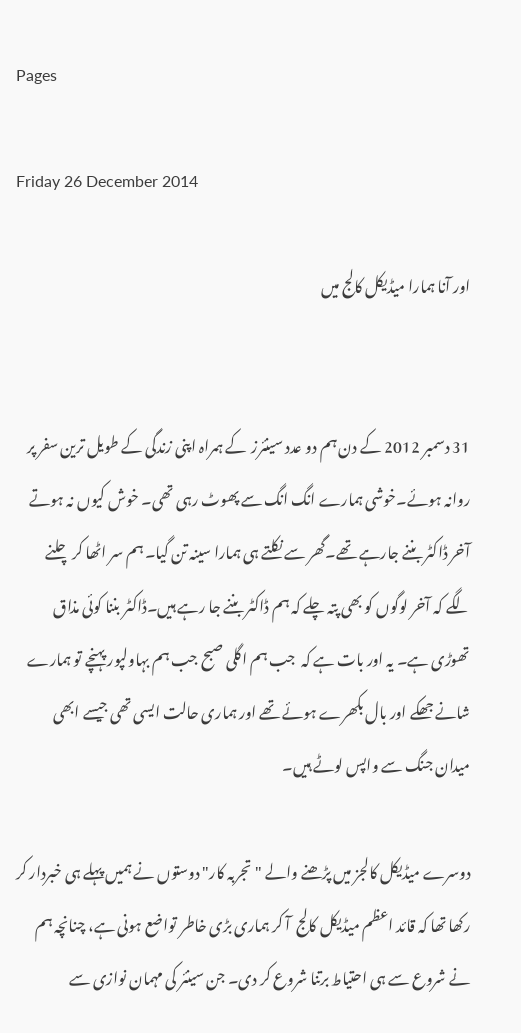Pages

Friday 26 December 2014

اور آنا ہمارا میڈیکل کالج میں


31 دسمبر 2012 کے دن ہم دو عدد سینئرز  کے ہمراہ اپنی زندگی کے طویل ترین سفر پر روانہ ہوئے۔خوشی ہمارے انگ انگ سے پھوٹ رہی تھی۔ خوش کیوں نہ ہوتے آخر ڈاکٹر بننے جارہے تھے۔گھر سے نکلتے ہی ہمارا سینہ تن گیا۔ ہم سر اٹھا کر چلنے لگے کہ آخر لوگوں کو بھی پتہ چلے کہ ہم ڈاکٹر بننے جا رہے ہیں۔ڈاکٹر بننا کوئی مذاق تھوڑی ہے۔ یہ اور بات ہے کہ  جب ہم اگلی صبح جب ہم بہاولپور پہنچے تو ہمارے شانے جھکے اور بال بکھرے ہوئے تھے اور ہماری حالت ایسی تھی جیسے ابھی میدان جنگ سے واپس لوٹے ہیں۔

دوسرے میڈیکل کالجز میں پڑھنے والے "تجربہ کار" دوستوں نے ہمیں پہلے ہی خبردار کر رکھا تھا کہ قائد اعظم میڈیکل کالج  آ کر ہماری بڑی خاطر تواضع ہونی ہے، چنانچہ ہم نے شروع سے ہی احتیاط برتنا شروع کر دی۔ جن سینئر کی مہمان نوازی سے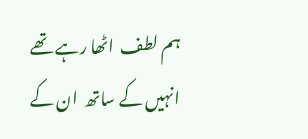ہم لطف  اٹھا رہے تھے انہیں کے ساتھ  ان کے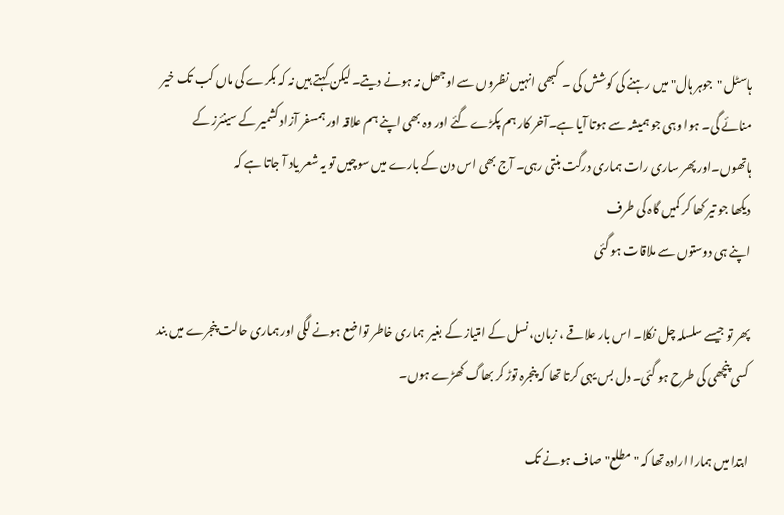ہاسٹل "جوہر ہال" میں رہنے کی کوشش کی ۔  کبھی انہیں نظروں سے اوجھل نہ ہونے دیتے۔ لیکن کہتے ہیں نہ کہ بکرے کی ماں کب تک خیر منائے گی۔ ہوا وہی جو ہمیشہ سے ہوتا آیا ہے۔آخر کار ہم پکڑے گئے اور وہ بھی اپنے ہم علاقہ اور ہمسفر آزاد کشمیر کے سینئرز کے ہاتھوں۔اور پھر ساری رات ہماری درگت بنتی رہی۔ آج بھی اس دن کے بارے میں سوچیں تو یہ شعر یاد آ جاتا ہے کہ
دیکھا جو تیر کھا کر کمیں گاہ کی طرف
اپنے ہی دوستوں سے ملاقات ہو گئی

پھر تو جیسے سلسلہ چل نکلا۔ اس بار علاقے ، زبان، نسل کے امتیاز کے بغیر  ہماری خاطر تواضع ہونے لگی اور ہماری حالت پنجرے میں بند کسی پنچھی کی طرح ہو گئی۔ دل بس یہی کرتا تھا کہ پنجرہ توڑ کر بھاگ کھڑے ہوں۔

ابتدا میں ہمارا ارادہ تھا کہ "مطلع" صاف ہونے تک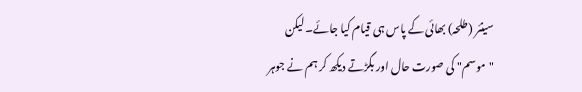سینئر (طلحہ) بھائی کے پاس ہی قیام کیا جائے۔ لیکن "موسم" کی صورت حال اور بگڑتے دیکھ کر ہم نے جوہر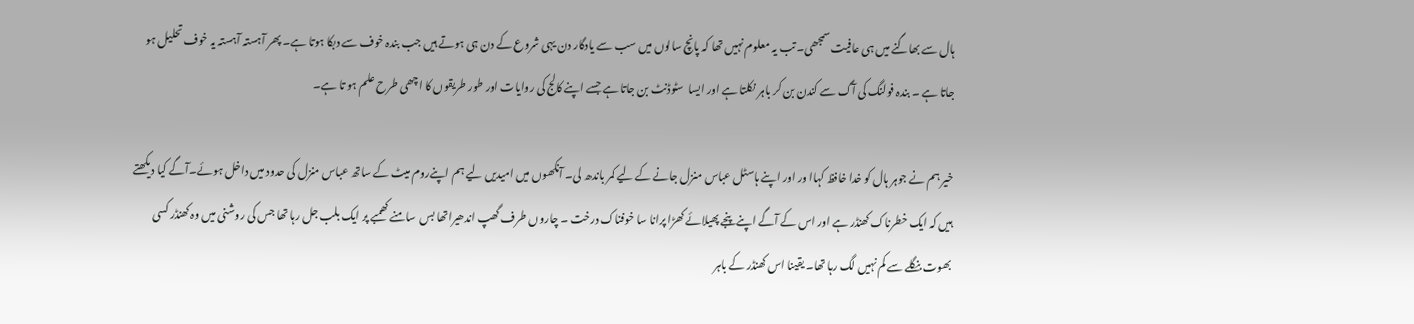ہال سے بھاگنے میں ہی عافیت سمجھی۔ تب یہ معلوم نہیں تھا کہ پانچ سالوں میں سب سے یادگار دن یہی شروع کے دن ہی ہوتے ہیں جب بندہ خوف سے دبکا ہوتا ہے۔ پھر آہستہ آہستہ یہ خوف تحلیل ہو جاتا ہے ۔ بندہ فولنگ کی آگ سے کندن بن کر باہر نکلتا ہے اور ایسا  سٹوڈنٹ بن جاتا ہے جسے اپنے کالج کی روایات اور طور طریقوں کا اچھی طرح علم ہو تا ہے۔

خیر ہم نے جوہر ہال کو خدا خافظ کہاا ور اور اپنے ہاسٹل عباس منزل جانے کے لیے کمر باندھ لی۔ آنکھوں میں امیدیں لیے ہم اپنےروم میٹ کے ساتھ عباس منزل کی حدود میں داخل ہوئے۔آگے کیا دیکھتے ہیں کہ ایک خطرناک کھنڈر ہے اور اس کے آگے اپنےپنجے پھیلائے کھڑا پرانا سا خوفناک درخت ۔ چاروں طرف گھپ اندھیراتھا بس  سامنے کھمبے پر ایک بلب جل رہا تھا جس کی روشنی میں وہ کھنڈر کسی بھوت بنگلے سے کم نہیں لگ رہا تھا۔ یقینا اس کھنڈر کے باہر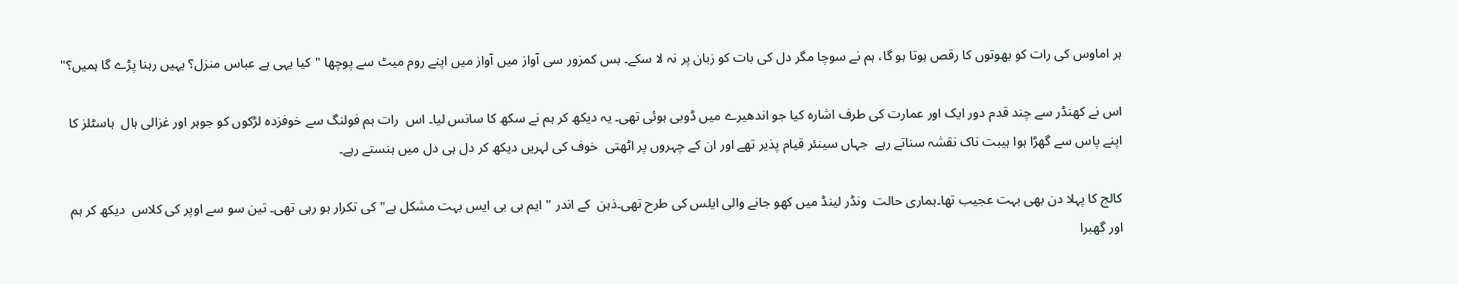ہر اماوس کی رات کو بھوتوں کا رقص ہوتا ہو گا، ہم نے سوچا مگر دل کی بات کو زبان پر نہ لا سکے۔ بس کمزور سی آواز میں آواز میں اپنے روم میٹ سے پوچھا "کیا یہی ہے عباس منزل؟ یہیں رہنا پڑے گا ہمیں؟"

اس نے کھنڈر سے چند قدم دور ایک اور عمارت کی طرف اشارہ کیا جو اندھیرے میں ڈوبی ہوئی تھی۔ یہ دیکھ کر ہم نے سکھ کا سانس لیا۔ اس  رات ہم فولنگ سے خوفزدہ لڑکوں کو جوہر اور غزالی ہال  ہاسٹلز کا اپنے پاس سے گھڑا ہوا ہیبت ناک نقشہ سناتے رہے  جہاں سینئر قیام پذیر تھے اور ان کے چہروں پر اٹھتی  خوف کی لہریں دیکھ کر دل ہی دل میں ہنستے رہے۔

کالج کا پہلا دن بھی بہت عجیب تھا۔ہماری حالت  ونڈر لینڈ میں کھو جانے والی ایلس کی طرح تھی۔ذہن  کے اندر "ایم بی بی ایس بہت مشکل ہے" کی تکرار ہو رہی تھی۔ تین سو سے اوپر کی کلاس  دیکھ کر ہم اور گھبرا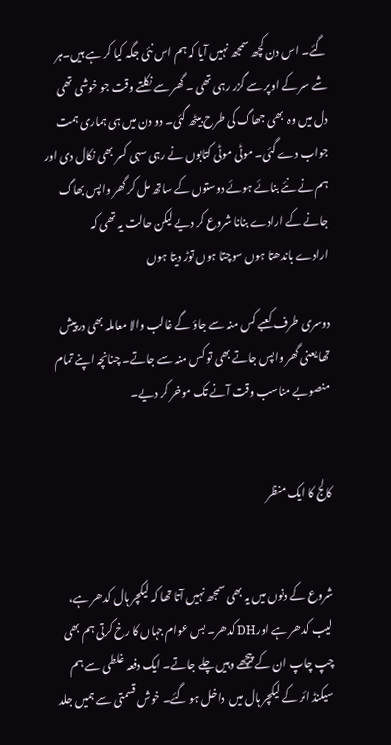گئے۔ اس دن کچھ سمجھ نہیں آیا کہ ہم اس نئی جگہ کیا کر ہے ہیں۔ہر شے سر کے اوپر سے گزر رہی تھی ۔ گھر سے نکلتے وقت جو خوشی تھی دل میں وہ  بھی جھاگ کی طرح بیٹھ گئی۔ دو دن میں ہی ہماری ہمت جواب دے گئی۔ موٹی موٹی کتابوں نے رہی سہی کسر بھی نکال دی اور ہم نے نئے بنائے ہوئے دوستوں کے ساتھ مل کر گھر واپس بھاگ جانے کے ارادے بنانا شروع کر دیے لیکن حالت یہ تھی کہ
ارادے باندھتا ہوں سوچتا ہوں توڑ دیتا ہوں

دوسری طرف کعبے کس منہ سے جاؤ گے غالب والا معاملہ بھی درپیش تھا یعنی گھر واپس جاتے بھی تو کس منہ سے جاتے۔ چنانچہ اپنے تمام منصوبے مناسب وقت آنے تک موخر کر دیے۔


کالج کا ایک منظر


شروع کے دنوں میں یہ بھی سمجھ نہیں آتا تھا کہ لیکچر ہال کدھر ہے، لیب کدھر ہے اورDH کدھر۔ بس عوام جہاں کا رخ کرتی ہم بھی چپ چاپ ان کے پیچھے وہیں چلے جاتے۔ ایک دفعہ غلطی سے ہم سیکنڈ ائر کے لیکچر ہال میں  داخل ہو گئے۔ خوش قسمتی سے ہمیں جلد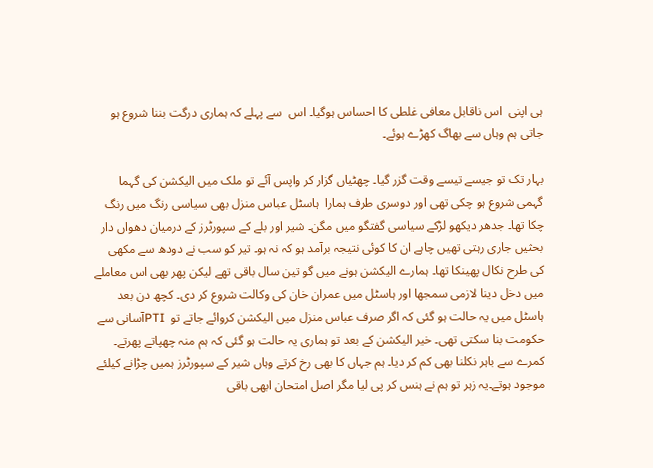ہی اپنی  اس ناقابل معافی غلطی کا احساس ہوگیا۔ اس  سے پہلے کہ ہماری درگت بننا شروع ہو جاتی ہم وہاں سے بھاگ کھڑے ہوئے۔

بہار تک تو جیسے تیسے وقت گزر گیا۔ چھٹیاں گزار کر واپس آئے تو ملک میں الیکشن کی گہما گہمی شروع ہو چکی تھی اور دوسری طرف ہمارا  ہاسٹل عباس منزل بھی سیاسی رنگ میں رنگ چکا تھا۔ جدھر دیکھو لڑکے سیاسی گفتگو میں مگن۔ شیر اور بلے کے سپورٹرز کے درمیان دھواں دار بحثیں جاری رہتی تھیں چاہے ان کا کوئی نتیجہ برآمد ہو کہ نہ ہو۔ تیر کو سب نے دودھ سے مکھی کی طرح نکال پھینکا تھا۔ ہمارے الیکشن ہونے میں گو تین سال باقی تھے لیکن پھر بھی اس معاملے میں دخل دینا لازمی سمجھا اور ہاسٹل میں عمران خان کی وکالت شروع کر دی۔ کچھ دن بعد ہاسٹل میں یہ حالت ہو گئی کہ اگر صرف عباس منزل میں الیکشن کروائے جاتے تو  PTIآسانی سے حکومت بنا سکتی تھی۔ خیر الیکشن کے بعد تو ہماری یہ حالت ہو گئی کہ ہم منہ چھپاتے پھرتے۔ کمرے سے باہر نکلنا بھی کم کر دیا۔ ہم جہاں کا بھی رخ کرتے وہاں شیر کے سپورٹرز ہمیں چڑانے کیلئے موجود ہوتے۔یہ زہر تو ہم نے ہنس کر پی لیا مگر اصل امتحان ابھی باقی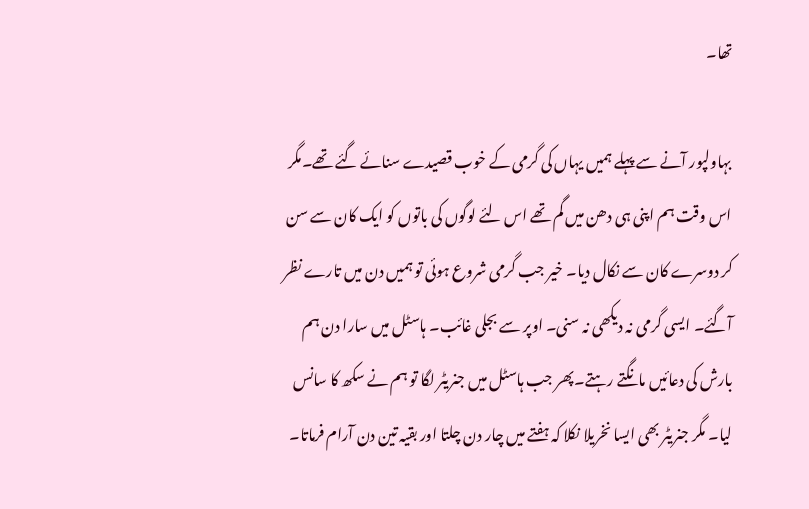تھا۔

بہاولپور آنے سے پہلے ہمیں یہاں کی گرمی کے خوب قصیدے سنائے گئے تھے۔مگر اس وقت ہم اپنی ہی دھن میں گم تھے اس لئے لوگوں کی باتوں کو ایک کان سے سن کر دوسرے کان سے نکال دیا۔ خیر جب گرمی شروع ہوئی تو ہمیں دن میں تارے نظر آگئے۔ ایسی گرمی نہ دیکھی نہ سنی۔ اوپر سے بجلی غائب۔ ہاسٹل میں سارا دن ہم بارش کی دعائیں مانگتے رہتے۔پھر جب ہاسٹل میں جنریٹر لگا تو ہم نے سکھ کا سانس لیا۔ مگر جنریٹر بھی ایسا نخریلا نکلا کہ ہفتے میں چار دن چلتا اور بقیہ تین دن آرام فرماتا۔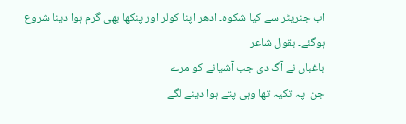اب جنریٹر سے کیا شکوہ۔ ادھر اپنا کولر اور پنکھا بھی گرم ہوا دینا شروع ہوگئے۔ بقول شاعر
باغباں نے آگ دی جب آشیانے کو مرے
جن  پہ تکیہ تھا وہی پتے ہوا دینے لگے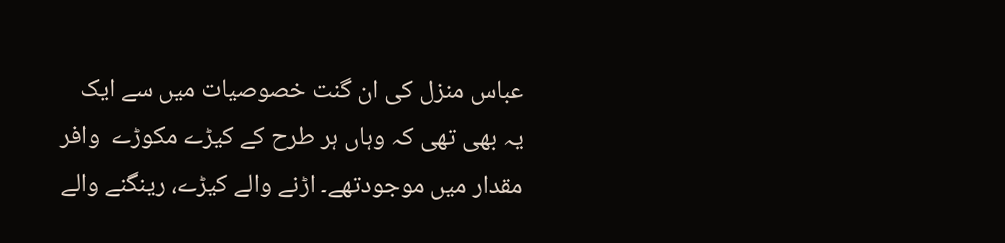عباس منزل کی ان گنت خصوصیات میں سے ایک یہ بھی تھی کہ وہاں ہر طرح کے کیڑے مکوڑے  وافر مقدار میں موجودتھے۔ اڑنے والے کیڑے، رینگنے والے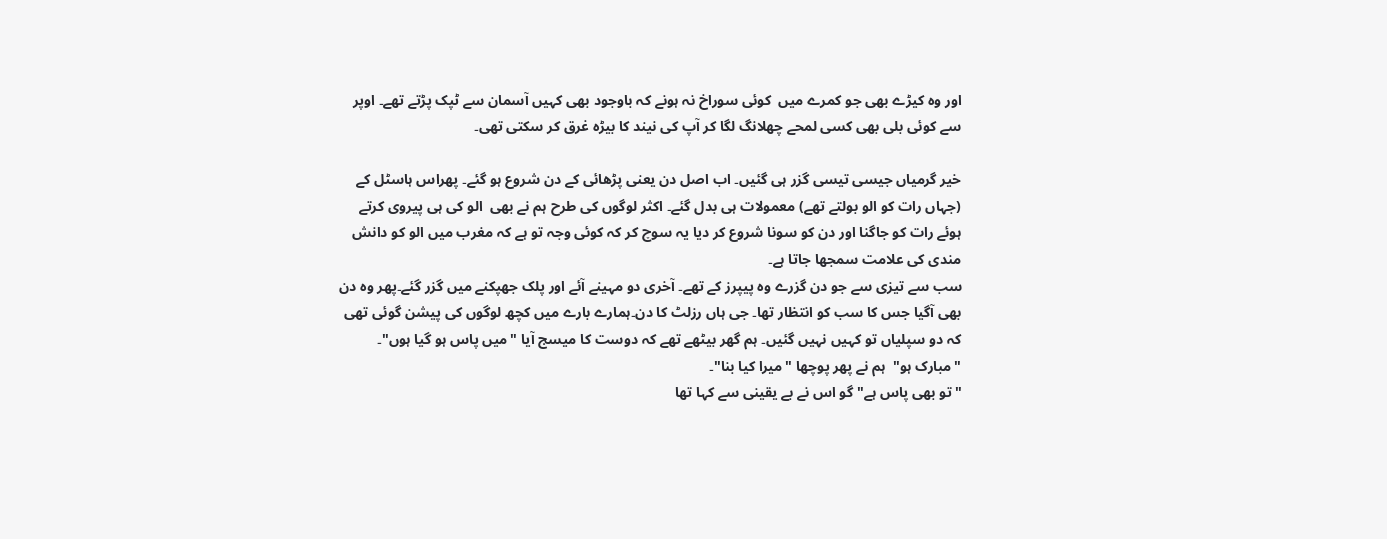اور وہ کیڑے بھی جو کمرے میں  کوئی سوراخ نہ ہونے کہ باوجود بھی کہیں آسمان سے ٹپک پڑتے تھے۔ اوپر سے کوئی بلی بھی کسی لمحے چھلانگ لگا کر آپ کی نیند کا بیڑہ غرق کر سکتی تھی۔

خیر گرمیاں جیسی تیسی گزر ہی گئیں۔ اب اصل دن یعنی پڑھائی کے دن شروع ہو گئے۔ پھراس ہاسٹل کے (جہاں رات کو الو بولتے تھے) معمولات ہی بدل گئے۔ اکثر لوگوں کی طرح ہم نے بھی  الو کی ہی پیروی کرتے ہوئے رات کو جاگنا اور دن کو سونا شروع کر دیا یہ سوچ کر کہ کوئی وجہ تو ہے کہ مغرب میں الو کو دانش مندی کی علامت سمجھا جاتا ہے۔
سب سے تیزی سے جو دن گزرے وہ پیپرز کے تھے۔ آخری دو مہینے آئے اور پلک جھپکنے میں گزر گئے۔پھر وہ دن بھی آگیا جس کا سب کو انتظار تھا۔ جی ہاں رزلٹ کا دن۔ہمارے بارے میں کچھ لوگوں کی پیشن گوئی تھی کہ دو سپلیاں تو کہیں نہیں گئیں۔ ہم گھر بیٹھے تھے کہ دوست کا میسج آیا "میں پاس ہو گیا ہوں"۔
"مبارک ہو"  ہم نے پھر پوچھا "میرا کیا بنا"۔
"تو بھی پاس ہے" گو اس نے بے یقینی سے کہا تھا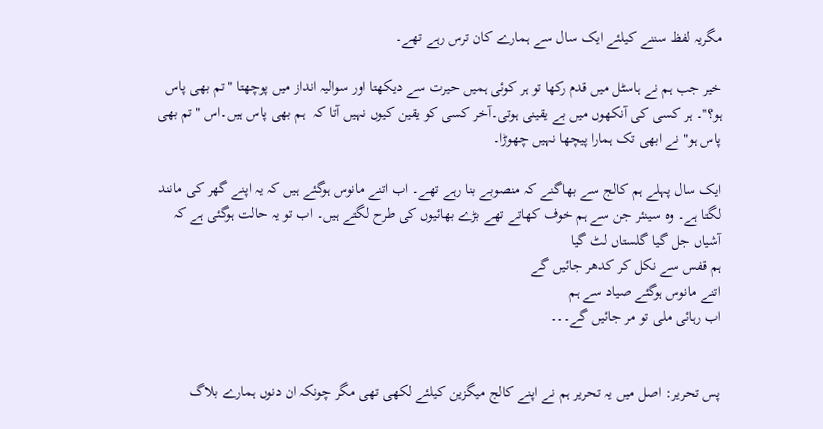مگریہ لفظ سننے کیلئے ایک سال سے ہمارے کان ترس رہے تھے۔

خیر جب ہم نے ہاسٹل میں قدم رکھا تو ہر کوئی ہمیں حیرت سے دیکھتا اور سوالیہ انداز میں پوچھتا "تم بھی پاس ہو؟''۔ ہر کسی کی آنکھوں میں بے یقینی ہوتی۔آخر کسی کو یقین کیوں نہیں آتا کہ  ہم بھی پاس ہیں۔اس "تم بھی پاس ہو" نے ابھی تک ہمارا پیچھا نہیں چھوڑا۔

ایک سال پہلے ہم کالج سے بھاگنے کہ منصوبے بنا رہے تھے۔ اب اتنے مانوس ہوگئے ہیں کہ یہ اپنے گھر کی مانند لگتا ہے۔ وہ سینئر جن سے ہم خوف کھاتے تھے بڑے بھائیوں کی طرح لگتے ہیں۔ اب تو یہ حالت ہوگئی ہے کہ
آشیاں جل گیا گلستاں لٹ گیا
ہم قفس سے نکل کر کدھر جائیں گے
اتنے مانوس ہوگئے صیاد سے ہم
اب رہائی ملی تو مر جائیں گے۔۔۔


پس تحریر: اصل میں یہ تحریر ہم نے اپنے کالج میگزین کیلئے لکھی تھی مگر چونکہ ان دنوں ہمارے بلاگ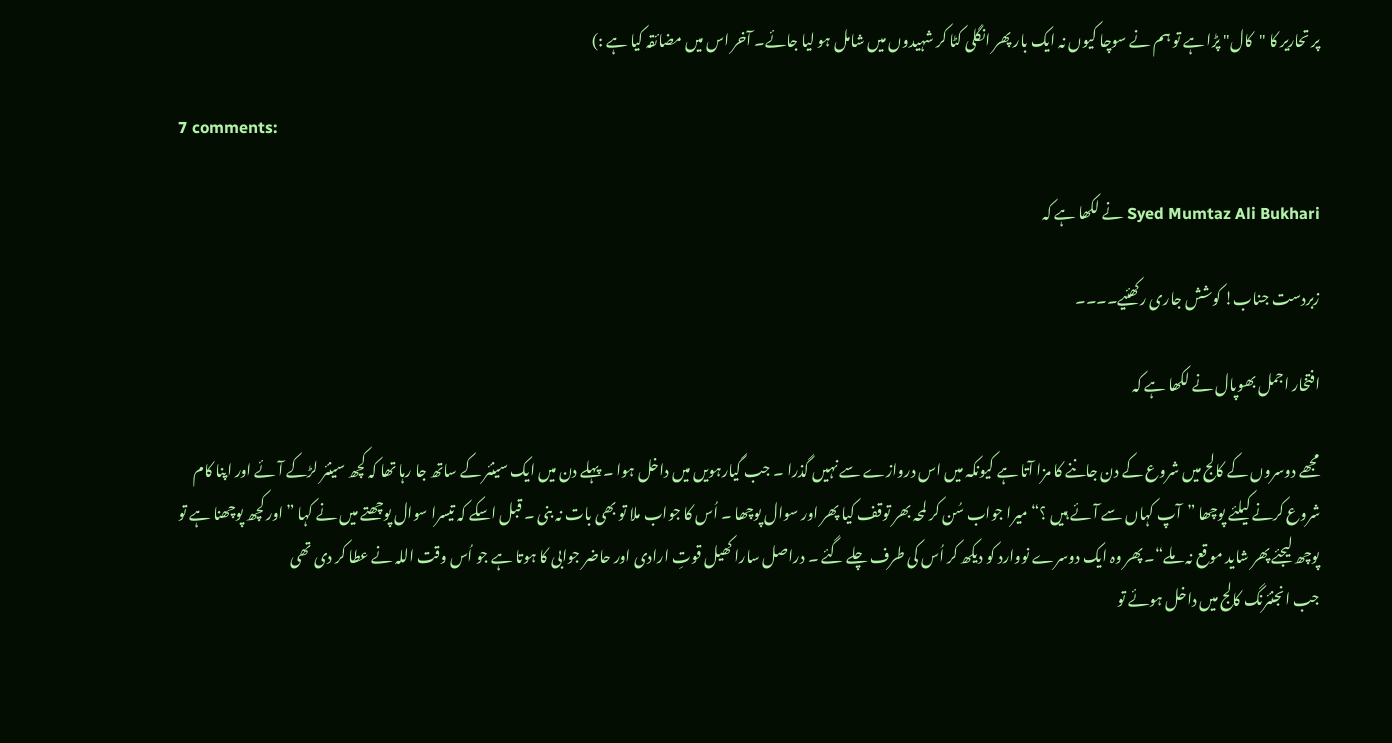پر تحاریر کا "کال" پڑا ہے تو ہم نے سوچا کیوں نہ ایک بار پھر انگلی کٹا کر شہیدوں میں شامل ہو لیا جائے۔ آخر اس میں مضائقہ کیا ہے :)

7 comments:

Syed Mumtaz Ali Bukhari نے لکھا ہے کہ

زبردست جناب! کوشش جاری رکھئیے۔۔۔۔

افتخار اجمل بھوپال نے لکھا ہے کہ

مجھے دوسروں کے کالج میں شروع کے دن جاننے کا مزا آتا ہے کیونکہ میں اس دروازے سے نہیں گذرا ۔ جب گیارہویں میں داخل ہوا ۔ پہلے دن میں ایک سینئر کے ساتھ جا رہا تھا کہ کچھ سینئر لڑکے آئے اور اپنا کام شروع کرنے کیلئے پوچھا ”آپ کہاں سے آئے ہیں ؟“ میرا جواب سُن کر لمحہ بھر توقف کیا پھر اور سوال پوچھا ۔ اُس کا جواب ملا تو بھی بات نہ بنی ۔ قبل اسکے کہ تیسرا سوال پوچھتے میں نے کہا ”اور کچھ پوچھنا ہے تو پوچھ لیجئے پھر شاید موقع نہ ملے“۔ پھر وہ ایک دوسرے نووارد کو دیکھ کر اُس کی طرف چلے گئے ۔ دراصل سارا کھیل قوتِ ارادی اور حاضر جوابی کا ہوتا ہے جو اُس وقت اللہ نے عطا کر دی تھی
جب انجنئرنگ کالج میں داخل ہوئے تو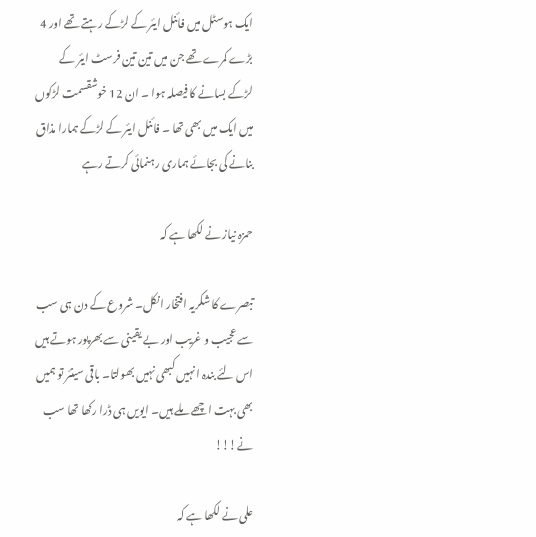ایک ہوسٹل میں فائنل ایئر کے لڑکے رہتے تھے اور 4 بڑے کمرے تھے جن میں تین تین فرسٹ ایئر کے لڑکے بسانے کا فیصلہ ہوا ۔ ان 12 خوشقسمت لڑکوں میں ایک میں بھی تھا ۔ فائنل ایئر کے لڑکے ہمارا مذاق بنانے کی بجائے ہماری رہنمائی کرتے رہے

حمزہ نیاز نے لکھا ہے کہ

تبصرے کا شکریہ افتخار انکل۔ شروع کے دن ہی سب سے عجیب و غریب اور بے یقینی سے بھرپور ہوتے ہیں اس لئے بندہ انہیں کبھی نہیں بھولتا۔ باقی سینئر تو ہمیں بھی بہت اچھے ملے ہیں۔ ایویں ہی ڈرا رکھا تھا سب نے!!!

علی نے لکھا ہے کہ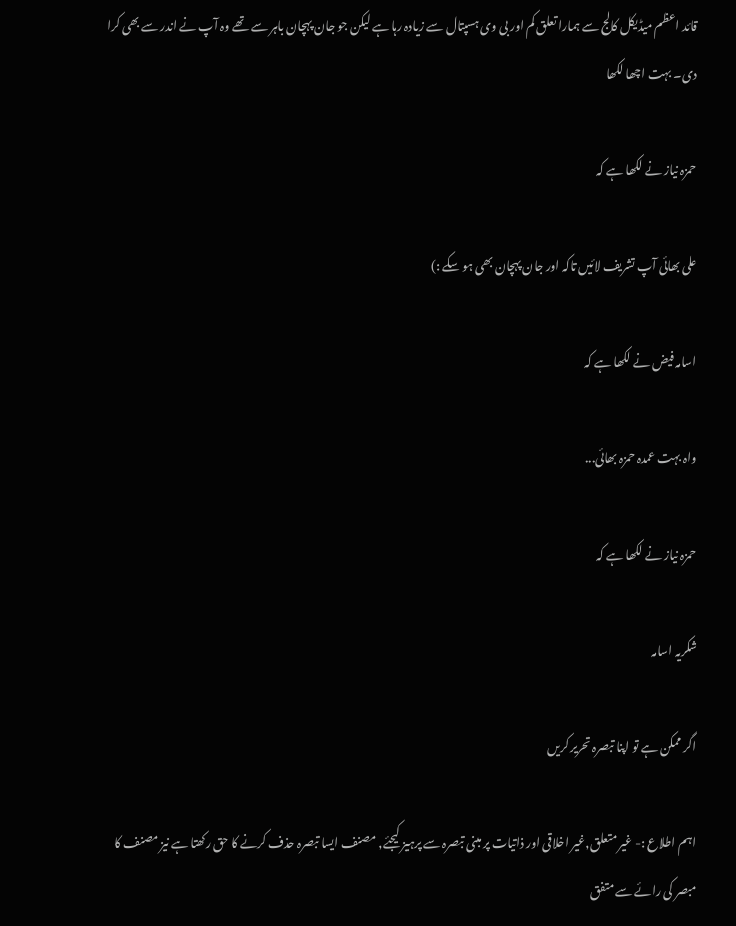قائد اعظم میڈیکل کالج سے ہمارا تعلق کم اور بی وی ہسپتال سے زیادہ رہا ہے لیکن جو جان پہچان باہر سے تھے وہ آپ نے اندر سے بھی کرا دی۔ بہت اچھا لکھا

حمزہ نیاز نے لکھا ہے کہ

علی بھائی آپ تشریف لائیں تاکہ اور جان پہچان بھی ہو سکے :)

اسامہ فیض نے لکھا ہے کہ

واہ بہت عمدہ حمزہ بھائی...

حمزہ نیاز نے لکھا ہے کہ

شکریہ اسامہ

اگر ممکن ہے تو اپنا تبصرہ تحریر کریں

اہم اطلاع :- غیر متعلق,غیر اخلاقی اور ذاتیات پر مبنی تبصرہ سے پرہیز کیجئے, مصنف ایسا تبصرہ حذف کرنے کا حق رکھتا ہے نیز مصنف کا مبصر کی رائے سے متفق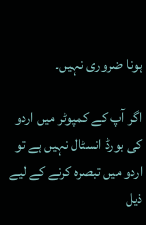ہونا ضروری نہیں۔

اگر آپ کے کمپوٹر میں اردو کی بورڈ انسٹال نہیں ہے تو اردو میں تبصرہ کرنے کے لیے ذیل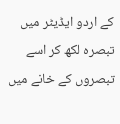کے اردو ایڈیٹر میں تبصرہ لکھ کر اسے تبصروں کے خانے میں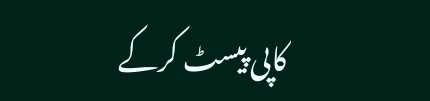کاپی پیسٹ کرکے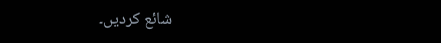شائع کردیں۔